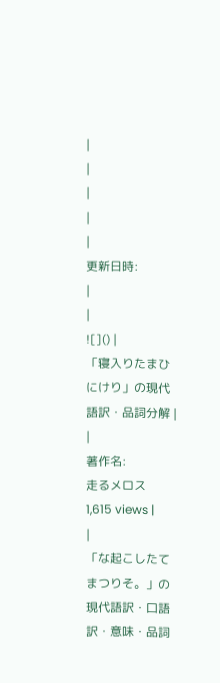|
|
|
|
|
更新日時:
|
|
![]() |
「寝入りたまひにけり」の現代語訳・品詞分解 |
|
著作名:
走るメロス
1,615 views |
|
「な起こしたてまつりそ。」の現代語訳・口語訳・意味・品詞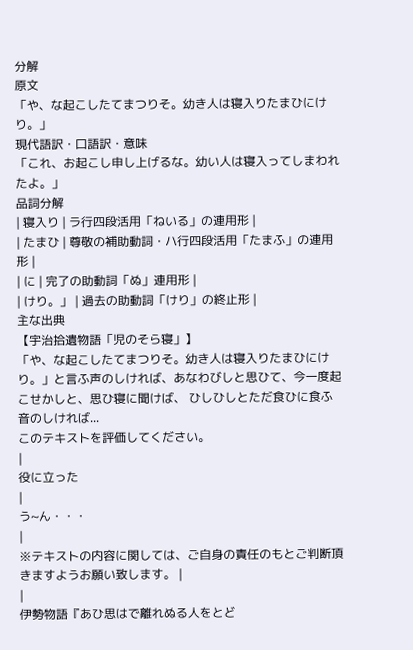分解
原文
「や、な起こしたてまつりそ。幼き人は寝入りたまひにけり。」
現代語訳・口語訳・意味
「これ、お起こし申し上げるな。幼い人は寝入ってしまわれたよ。」
品詞分解
| 寝入り | ラ行四段活用「ねいる」の連用形 |
| たまひ | 尊敬の補助動詞・ハ行四段活用「たまふ」の連用形 |
| に | 完了の助動詞「ぬ」連用形 |
| けり。」 | 過去の助動詞「けり」の終止形 |
主な出典
【宇治拾遺物語「児のそら寝」】
「や、な起こしたてまつりそ。幼き人は寝入りたまひにけり。」と言ふ声のしければ、あなわびしと思ひて、今一度起こせかしと、思ひ寝に聞けば、 ひしひしとただ食ひに食ふ音のしければ...
このテキストを評価してください。
|
役に立った
|
う~ん・・・
|
※テキストの内容に関しては、ご自身の責任のもとご判断頂きますようお願い致します。 |
|
伊勢物語『あひ思はで離れぬる人をとど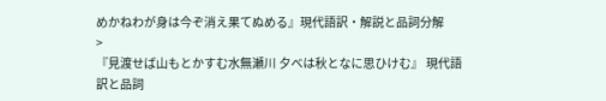めかねわが身は今ぞ消え果てぬめる』現代語訳・解説と品詞分解
>
『見渡せば山もとかすむ水無瀬川 夕べは秋となに思ひけむ』 現代語訳と品詞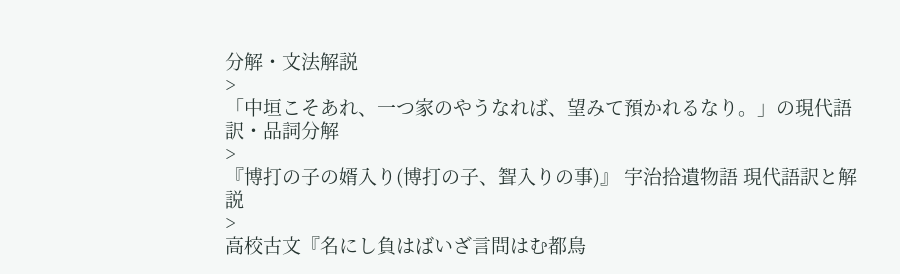分解・文法解説
>
「中垣こそあれ、一つ家のやうなれば、望みて預かれるなり。」の現代語訳・品詞分解
>
『博打の子の婿入り(博打の子、聟入りの事)』 宇治拾遺物語 現代語訳と解説
>
高校古文『名にし負はばいざ言問はむ都鳥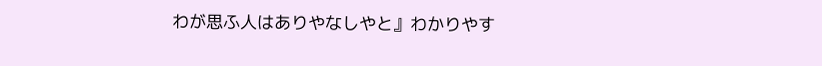わが思ふ人はありやなしやと』わかりやす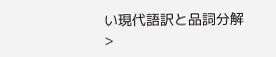い現代語訳と品詞分解
>